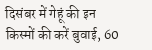दिसंबर में गेहूं की इन किस्मों की करें बुवाई, 60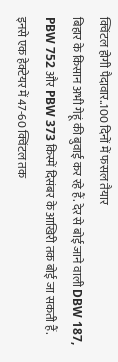क्विंटल होगी पैदावार..100 दिनों में फसल तैयार
बिहार के किसान अभी गेहूं की बुवाई कर रहे हैं. देर से बोई जाने वाली DBW 187, PBW 752 और PBW 373 किस्में दिसंबर के आखिरी तक बोई जा सकती हैं. इनसे एक हेक्टेयर में 47-60 क्विंटल तक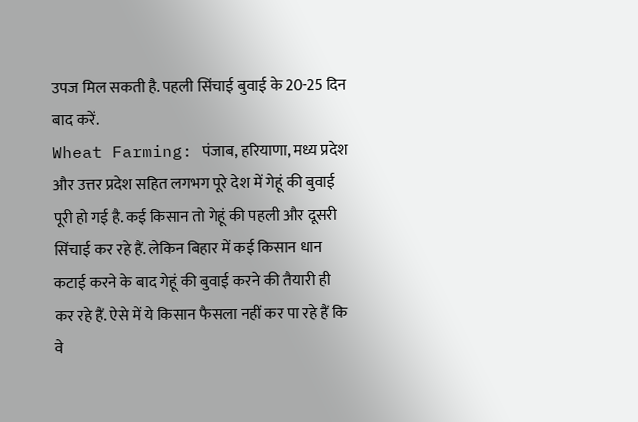उपज मिल सकती है. पहली सिंचाई बुवाई के 20-25 दिन बाद करें.
Wheat Farming: पंजाब, हरियाणा, मध्य प्रदेश और उत्तर प्रदेश सहित लगभग पूरे देश में गेहूं की बुवाई पूरी हो गई है. कई किसान तो गेहूं की पहली और दूसरी सिंचाई कर रहे हैं. लेकिन बिहार में कई किसान धान कटाई करने के बाद गेहूं की बुवाई करने की तैयारी ही कर रहे हैं. ऐसे में ये किसान फैसला नहीं कर पा रहे हैं कि वे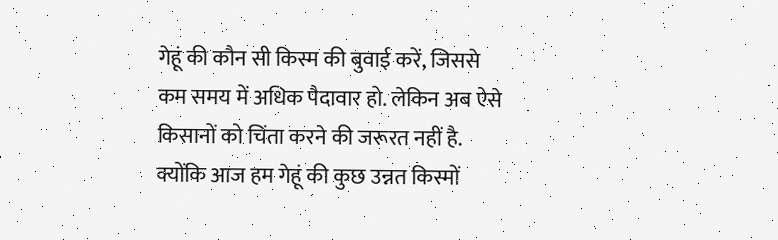गेहूं की कौन सी किस्म की बुवाई करें, जिससे कम समय में अधिक पैदावार हो. लेकिन अब ऐसे किसानों को चिंता करने की जरूरत नहीं है. क्योंकि आज हम गेहूं की कुछ उन्नत किस्मों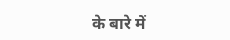के बारे में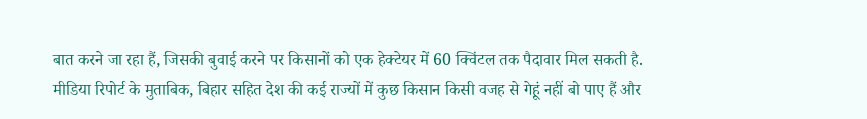बात करने जा रहा हैं, जिसकी बुवाई करने पर किसानों को एक हेक्टेयर में 60 क्विंटल तक पैदावार मिल सकती है.
मीडिया रिपोर्ट के मुताबिक, बिहार सहित देश की कई राज्यों में कुछ किसान किसी वजह से गेहूं नहीं बो पाए हैं और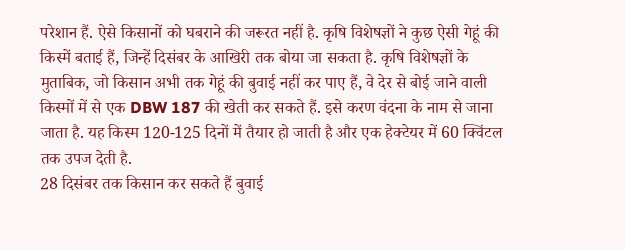परेशान हैं. ऐसे किसानों को घबराने की जरूरत नहीं है. कृषि विशेषज्ञों ने कुछ ऐसी गेहूं की किस्में बताई हैं, जिन्हें दिसंबर के आखिरी तक बोया जा सकता है. कृषि विशेषज्ञों के मुताबिक, जो किसान अभी तक गेहूं की बुवाई नहीं कर पाए हैं, वे देर से बोई जाने वाली किस्मों में से एक DBW 187 की खेती कर सकते हैं. इसे करण वंदना के नाम से जाना जाता है. यह किस्म 120-125 दिनों में तैयार हो जाती है और एक हेक्टेयर में 60 क्विंटल तक उपज देती है.
28 दिसंबर तक किसान कर सकते हैं बुवाई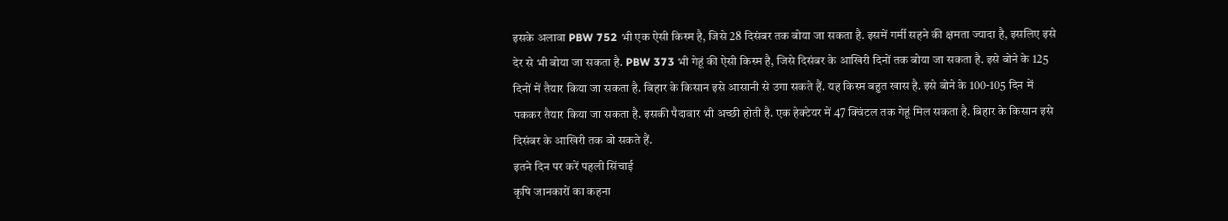इसके अलावा PBW 752 भी एक ऐसी किस्म है, जिसे 28 दिसंबर तक बोया जा सकता है. इसमें गर्मी सहने की क्षमता ज्यादा है, इसलिए इसे देर से भी बोया जा सकता है. PBW 373 भी गेहूं की ऐसी किस्म है, जिसे दिसंबर के आखिरी दिनों तक बोया जा सकता है. इसे बोने के 125 दिनों में तैयार किया जा सकता है. बिहार के किसान इसे आसानी से उगा सकते हैं. यह किस्म बहुत खास है. इसे बोने के 100-105 दिन में पककर तैयार किया जा सकता है. इसकी पैदावार भी अच्छी होती है. एक हेक्टेयर में 47 क्विंटल तक गेहूं मिल सकता है. बिहार के किसान इसे दिसंबर के आखिरी तक बो सकते हैं.
इतने दिन पर करें पहली सिंचाई
कृषि जानकारों का कहना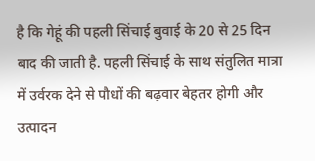है कि गेहूं की पहली सिंचाई बुवाई के 20 से 25 दिन बाद की जाती है. पहली सिंचाई के साथ संतुलित मात्रा में उर्वरक देने से पौधों की बढ़वार बेहतर होगी और उत्पादन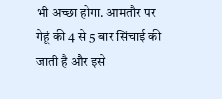भी अच्छा होगा. आमतौर पर गेहूं की 4 से 5 बार सिंचाई की जाती है और इसे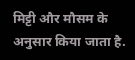मिट्टी और मौसम के अनुसार किया जाता है.